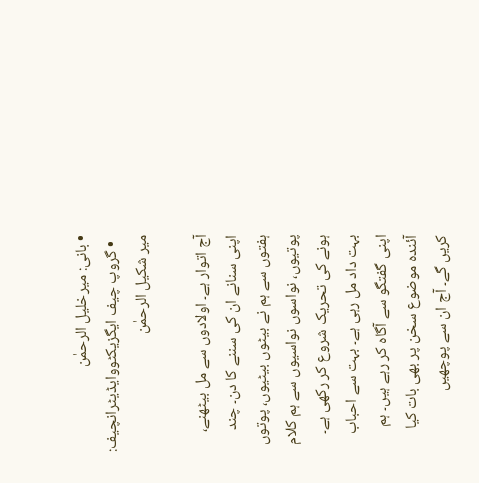• بانی: میرخلیل الرحمٰن
  • گروپ چیف ایگزیکٹووایڈیٹرانچیف: میر شکیل الرحمٰن

آج اتوار ہے۔ اولادوں سے مل بیٹھنے، اپنی سنانے ان کی سننے کا دن۔ چند ہفتوں سے ہم نے بیٹوں بیٹیوں، پوتوں پوتیوں، نواسوں نواسیوں سے ہم کلام ہونے کی تحریک شروع کر رکھی ہے۔ بہت داد مل رہی ہے۔ بہت سے احباب اپنی گفتگو سے آگاہ کر رہے ہیں۔ ہم آئندہ موضوع سخن پر بھی بات کیا کریں گے۔ آج ان سے پوچھیں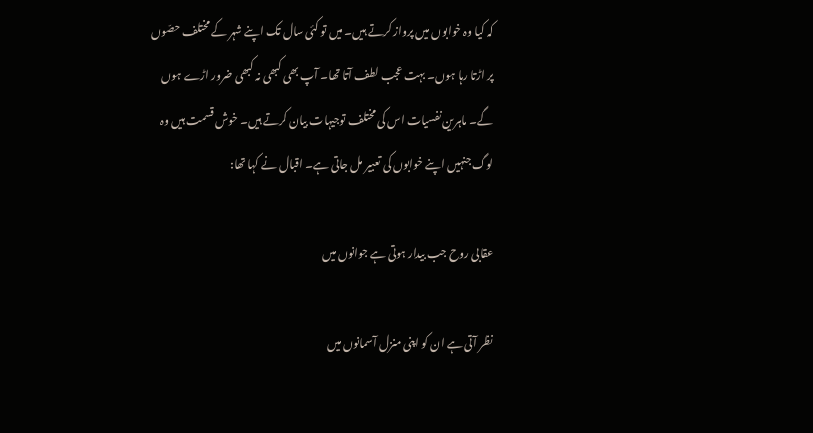کہ کیا وہ خوابوں میں پرواز کرتے ہیں۔ میں تو کئی سال تک اپنے شہر کے مختلف حصّوں پر اڑتا رہا ہوں۔ بہت عجب لطف آتا تھا۔ آپ بھی کبھی نہ کبھی ضرور اڑے ہوں گے۔ ماہرین نفسیات اس کی مختلف توجیہات بیان کرتے ہیں۔ خوش قسمت ہیں وہ لوگ جنہیں اپنے خوابوں کی تعبیر مل جاتی ہے۔ اقبال نے کہا تھا:

عقابی روح جب بیدار ہوتی ہے جوانوں میں

نظر آتی ہے ان کو اپنی منزل آسمانوں میں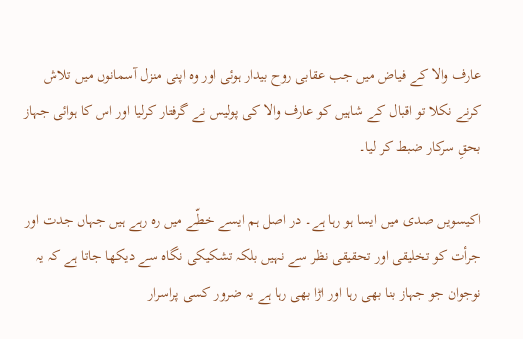عارف والا کے فیاض میں جب عقابی روح بیدار ہوئی اور وہ اپنی منزل آسمانوں میں تلاش کرنے نکلا تو اقبال کے شاہیں کو عارف والا کی پولیس نے گرفتار کرلیا اور اس کا ہوائی جہاز بحقِ سرکار ضبط کر لیا۔

اکیسویں صدی میں ایسا ہو رہا ہے۔ در اصل ہم ایسے خطّے میں رہ رہے ہیں جہاں جدت اور جرأت کو تخلیقی اور تحقیقی نظر سے نہیں بلکہ تشکیکی نگاہ سے دیکھا جاتا ہے کہ یہ نوجوان جو جہاز بنا بھی رہا اور اڑا بھی رہا ہے یہ ضرور کسی پراسرار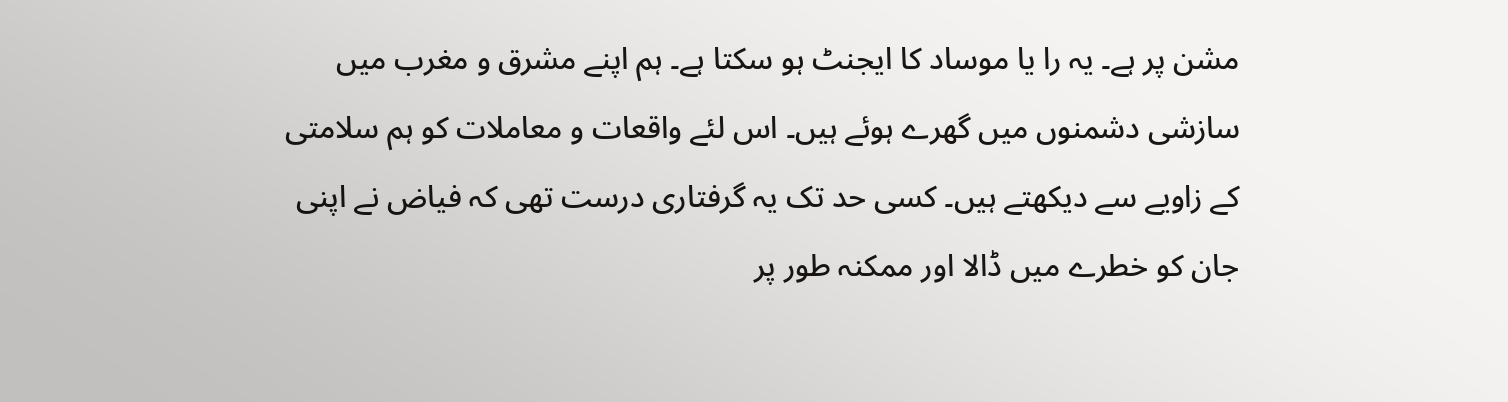مشن پر ہے۔ یہ را یا موساد کا ایجنٹ ہو سکتا ہے۔ ہم اپنے مشرق و مغرب میں سازشی دشمنوں میں گھرے ہوئے ہیں۔ اس لئے واقعات و معاملات کو ہم سلامتی کے زاویے سے دیکھتے ہیں۔ کسی حد تک یہ گرفتاری درست تھی کہ فیاض نے اپنی جان کو خطرے میں ڈالا اور ممکنہ طور پر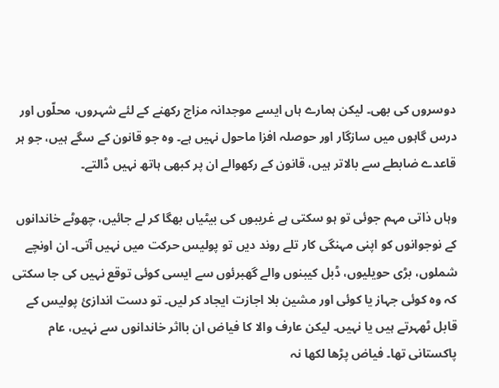دوسروں کی بھی۔ لیکن ہمارے ہاں ایسے موجدانہ مزاج رکھنے کے لئے شہروں، محلّوں اور درس گاہوں میں سازگار اور حوصلہ افزا ماحول نہیں ہے۔ وہ جو قانون کے سگے ہیں، جو ہر قاعدے ضابطے سے بالاتر ہیں، قانون کے رکھوالے ان پر کبھی ہاتھ نہیں ڈالتے۔

وہاں ذاتی مہم جوئی تو ہو سکتی ہے غریبوں کی بیٹیاں بھگا کر لے جائیں، چھوٹے خاندانوں کے نوجوانوں کو اپنی مہنگی کار تلے روند دیں تو پولیس حرکت میں نہیں آتی۔ ان اونچے شملوں، بڑی حویلیوں، ڈبل کیبنوں والے گھبرئوں سے ایسی کوئی توقع نہیں کی جا سکتی کہ وہ کوئی جہاز یا کوئی اور مشین بلا اجازت ایجاد کر لیں۔ تو دست اندازیٔ پولیس کے قابل ٹھہرتے ہیں یا نہیں۔ لیکن عارف والا کا فیاض ان بااثر خاندانوں سے نہیں، عام پاکستانی تھا۔ فیاض پڑھا لکھا نہ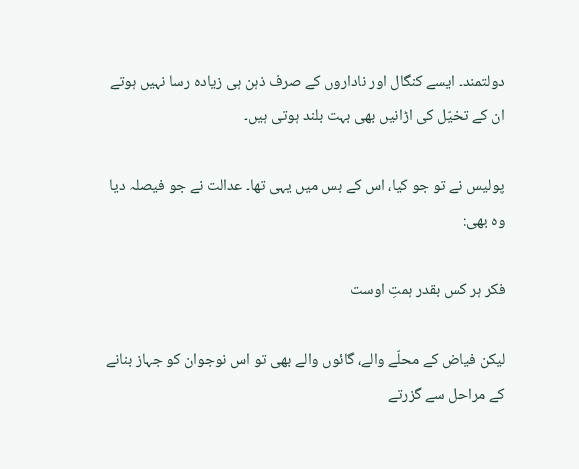دولتمند۔ ایسے کنگال اور ناداروں کے صرف ذہن ہی زیادہ رسا نہیں ہوتے ان کے تخیّل کی اڑانیں بھی بہت بلند ہوتی ہیں۔

پولیس نے تو جو کیا، اس کے بس میں یہی تھا۔ عدالت نے جو فیصلہ دیا وہ بھی:

فکر ہر کس بقدر ہمتِ اوست

لیکن فیاض کے محلّے والے، گائوں والے بھی تو اس نوجوان کو جہاز بنانے کے مراحل سے گزرتے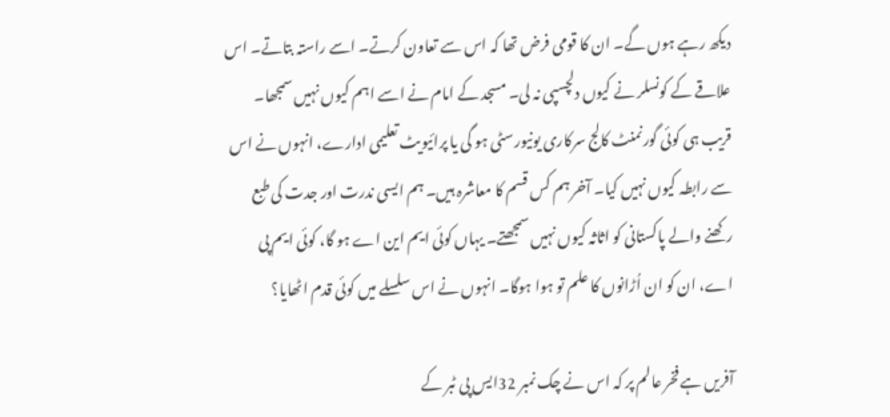دیکھ رہے ہوں گے۔ ان کا قومی فرض تھا کہ اس سے تعاون کرتے۔ اسے راستہ بتاتے۔ اس علاقے کے کونسلر نے کیوں دلچسپی نہ لی۔ مسجد کے امام نے اسے اہم کیوں نہیں سمجھا۔ قریب ہی کوئی گورنمنٹ کالج سرکاری یونیورسٹی ہو گی یا پرائیویٹ تعلیمی ادارے، انہوں نے اس سے رابطہ کیوں نہیں کیا۔ آخر ہم کس قسم کا معاشرہ ہیں۔ ہم ایسی ندرت اور جدت کی طبع رکھنے والے پاکستانی کو اثاثہ کیوں نہیں سمجھتے۔ یہاں کوئی ایم این اے ہو گا، کوئی ایم پی اے، ان کو ان اُڑانوں کا علم تو ہوا ہوگا۔ انہوں نے اس سلسلے میں کوئی قدم اٹھایا؟

آفریں ہے فخر عالم پر کہ اس نے چک نمبر 32ایس پی ٹبر کے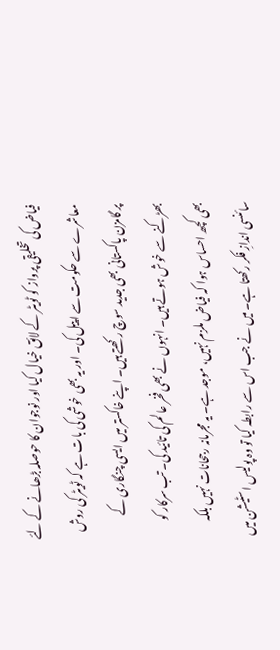فیاض کی تخلیقی پرواز کو ٹویٹر کے لائق خیال کیا اور نوجوان کا حوصلہ بڑھانے کے لئے معاشرے سے حکومت سے اپیل کی۔ اور یہ بھی خوشی کی بات ہے کہ ٹویٹر کی روش پر گامزن پاکستانی بھی جدید سوچ رکھتے ہیں۔ اپنے خاکستر میں ایسی چنگاری کے بھڑکنے سے خوش ہوتے ہیں۔ انہوں نے بھی فخر عالم کی تائید کی۔ تب سرکار کو بھی کچھ احساس ہوا کہ فیاض ملزم نہیں، موجد ہے۔ یہ مجرمانہ رجحانات نہیں بلکہ سائنسی اندازِ فکر رکھتا ہے۔ میں نے جب اس سے رابطہ کیا تو وہ پولیس اسٹیشن میں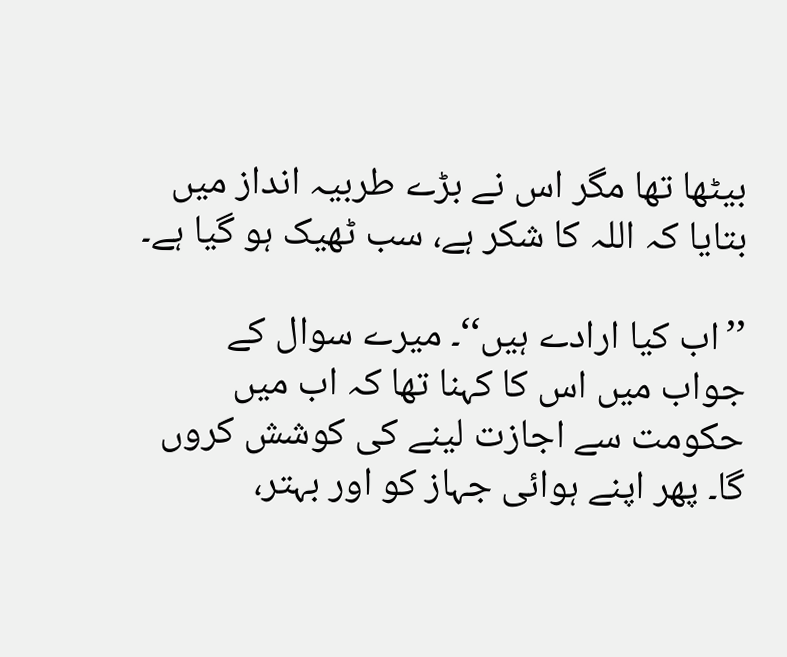بیٹھا تھا مگر اس نے بڑے طربیہ انداز میں بتایا کہ اللہ کا شکر ہے، سب ٹھیک ہو گیا ہے۔

’’اب کیا ارادے ہیں‘‘۔ میرے سوال کے جواب میں اس کا کہنا تھا کہ اب میں حکومت سے اجازت لینے کی کوشش کروں گا۔ پھر اپنے ہوائی جہاز کو اور بہتر،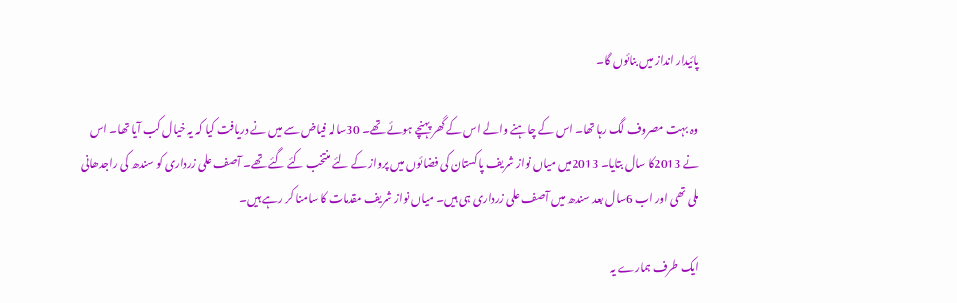پائیدار انداز میں بنائوں گا۔

وہ بہت مصروف لگ رہا تھا۔ اس کے چاہنے والے اس کے گھر پہنچے ہوئے تھے۔ 30سالہ فیاض سے میں نے دریافت کیا کہ یہ خیال کب آیا تھا۔ اس نے 2013کا سال بتایا۔ 2013میں میاں نواز شریف پاکستان کی فضائوں میں پرواز کے لئے منتخب کئے گئے تھے۔ آصف علی زرداری کو سندھ کی راجدھانی ملی تھی اور اب 6سال بعد سندھ میں آصف علی زرداری ہی ہیں۔ میاں نواز شریف مقدمات کا سامنا کر رہے ہیں۔

ایک طرف ہمارے یہ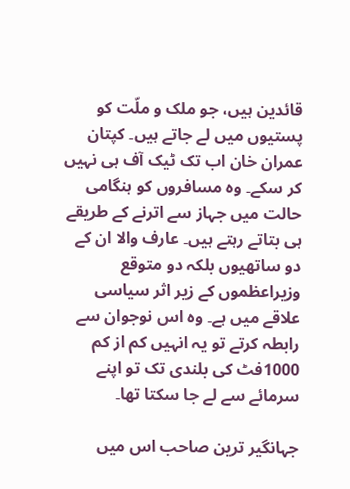قائدین ہیں، جو ملک و ملّت کو پستیوں میں لے جاتے ہیں۔ کپتان عمران خان اب تک ٹیک آف ہی نہیں کر سکے۔ وہ مسافروں کو ہنگامی حالت میں جہاز سے اترنے کے طریقے ہی بتاتے رہتے ہیں۔ عارف والا ان کے دو ساتھیوں بلکہ دو متوقع وزیراعظموں کے زیر اثر سیاسی علاقے میں ہے۔ وہ اس نوجوان سے رابطہ کرتے تو یہ انہیں کم از کم 1000فٹ کی بلندی تک تو اپنے سرمائے سے لے جا سکتا تھا۔

جہانگیر ترین صاحب اس میں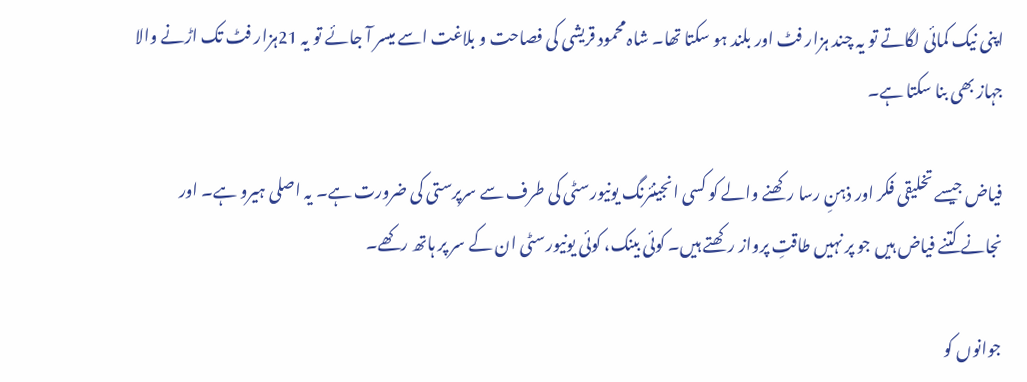اپنی نیک کمائی لگاتے تو یہ چند ہزار فٹ اور بلند ہو سکتا تھا۔ شاہ محمود قریشی کی فصاحت و بلاغت اسے میسر آ جائے تو یہ 21ہزار فٹ تک اڑنے والا جہاز بھی بنا سکتا ہے۔

فیاض جیسے تخلیقی فکر اور ذہنِ رسا رکھنے والے کو کسی انجینئرنگ یونیورسٹی کی طرف سے سرپرستی کی ضرورت ہے۔ یہ اصلی ہیرو ہے۔ اور نجانے کتنے فیاض ہیں جو پر نہیں طاقتِ پرواز رکھتے ہیں۔ کوئی بینک، کوئی یونیورسٹی ان کے سر پر ہاتھ رکھے۔

جوانوں کو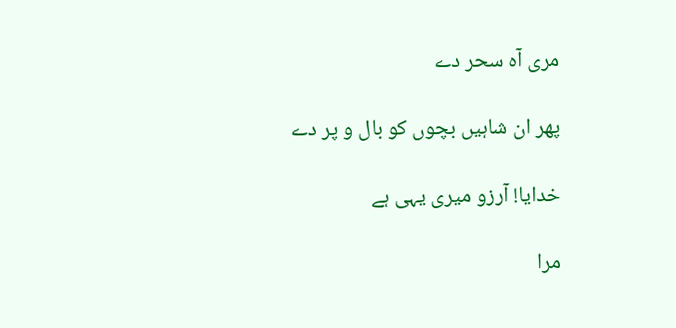مری آہ سحر دے

پھر ان شاہیں بچوں کو بال و پر دے

خدایا! آرزو میری یہی ہے

مرا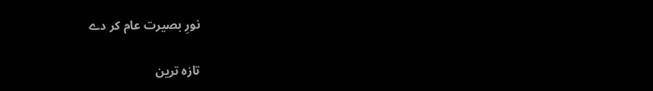نورِ بصیرت عام کر دے

تازہ ترین